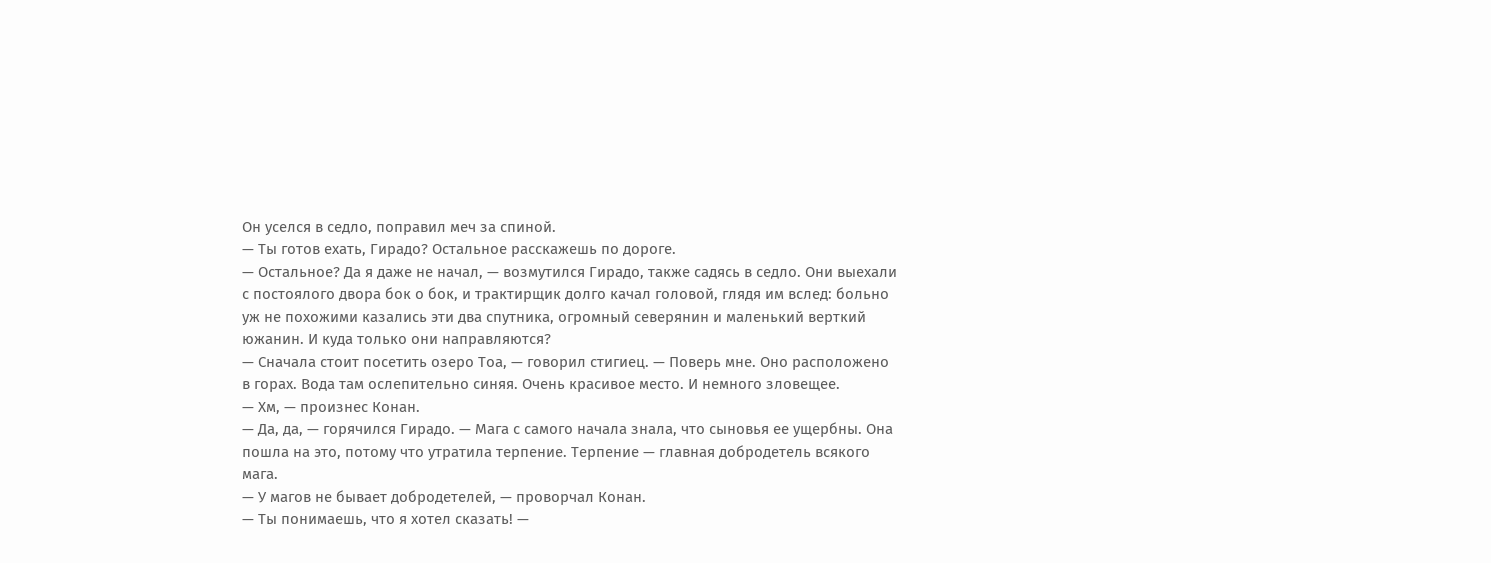Он уселся в седло, поправил меч за спиной.
— Ты готов ехать, Гирадо? Остальное расскажешь по дороге.
— Остальное? Да я даже не начал, — возмутился Гирадо, также садясь в седло. Они выехали с постоялого двора бок о бок, и трактирщик долго качал головой, глядя им вслед: больно уж не похожими казались эти два спутника, огромный северянин и маленький верткий южанин. И куда только они направляются?
— Сначала стоит посетить озеро Тоа, — говорил стигиец. — Поверь мне. Оно расположено в горах. Вода там ослепительно синяя. Очень красивое место. И немного зловещее.
— Хм, — произнес Конан.
— Да, да, — горячился Гирадо. — Мага с самого начала знала, что сыновья ее ущербны. Она пошла на это, потому что утратила терпение. Терпение — главная добродетель всякого мага.
— У магов не бывает добродетелей, — проворчал Конан.
— Ты понимаешь, что я хотел сказать! —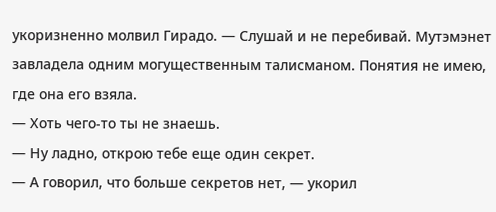укоризненно молвил Гирадо. — Слушай и не перебивай. Мутэмэнет завладела одним могущественным талисманом. Понятия не имею, где она его взяла.
— Хоть чего-то ты не знаешь.
— Ну ладно, открою тебе еще один секрет.
— А говорил, что больше секретов нет, — укорил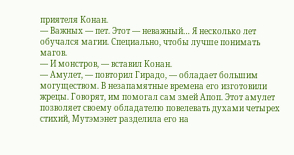приятеля Конан.
— Важных — пет. Этот — неважный… Я несколько лет обучался магии. Специально, чтобы лучше понимать магов.
— И монстров, — вставил Конан.
— Амулет, — повторил Гирадо, — обладает большим могуществом. В незапамятные времена его изготовили жрецы. Говорят, им помогал сам змей Апоп. Этот амулет позволяет своему обладателю повелевать духами четырех стихий, Мутэмэнет разделила его на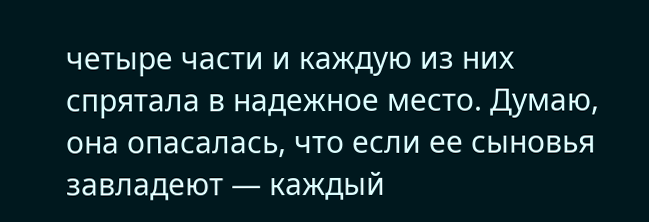четыре части и каждую из них спрятала в надежное место. Думаю, она опасалась, что если ее сыновья завладеют — каждый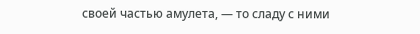своей частью амулета, — то сладу с ними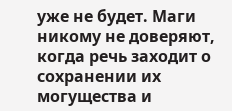уже не будет. Маги никому не доверяют, когда речь заходит о сохранении их могущества и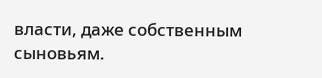власти, даже собственным сыновьям.